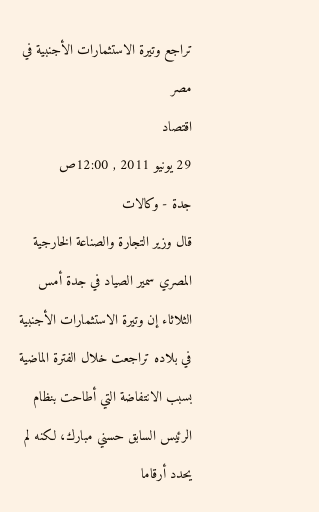تراجع وتيرة الاستثمارات الأجنبية في مصر
اقتصاد
29 يونيو 2011 , 12:00ص
جدة - وكالات
قال وزير التجارة والصناعة الخارجية المصري سمير الصياد في جدة أمس الثلاثاء إن وتيرة الاستثمارات الأجنبية في بلاده تراجعت خلال الفترة الماضية بسبب الانتفاضة التي أطاحت بنظام الرئيس السابق حسني مبارك، لكنه لم يحدد أرقاما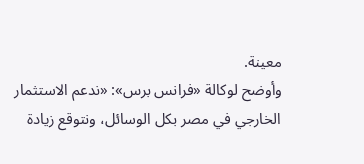معينة.
وأوضح لوكالة «فرانس برس»: «ندعم الاستثمار الخارجي في مصر بكل الوسائل، ونتوقع زيادة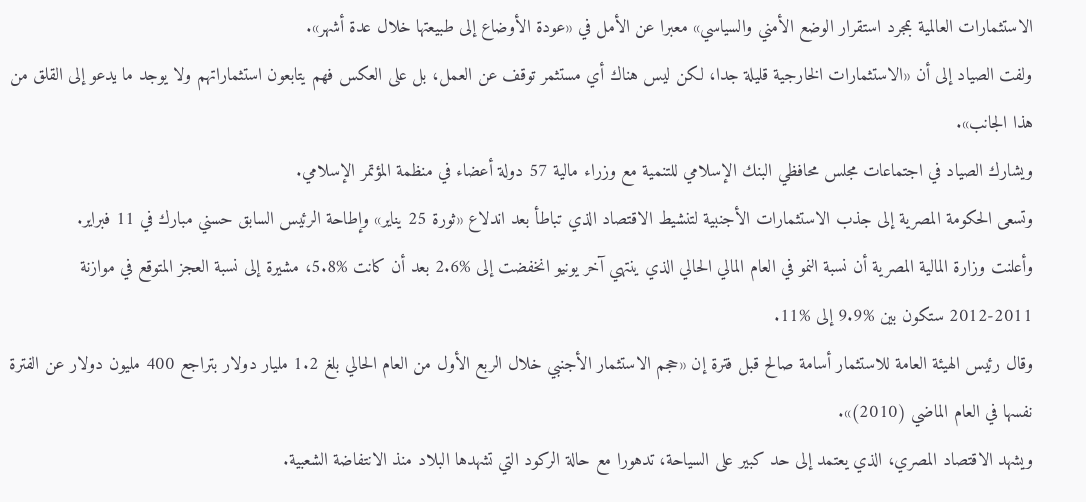الاستثمارات العالمية بمجرد استقرار الوضع الأمني والسياسي» معبرا عن الأمل في «عودة الأوضاع إلى طبيعتها خلال عدة أشهر».
ولفت الصياد إلى أن «الاستثمارات الخارجية قليلة جدا، لكن ليس هناك أي مستثمر توقف عن العمل، بل على العكس فهم يتابعون استثماراتهم ولا يوجد ما يدعو إلى القلق من هذا الجانب».
ويشارك الصياد في اجتماعات مجلس محافظي البنك الإسلامي للتنمية مع وزراء مالية 57 دولة أعضاء في منظمة المؤتمر الإسلامي.
وتسعى الحكومة المصرية إلى جذب الاستثمارات الأجنبية لتنشيط الاقتصاد الذي تباطأ بعد اندلاع «ثورة 25 يناير» وإطاحة الرئيس السابق حسني مبارك في 11 فبراير.
وأعلنت وزارة المالية المصرية أن نسبة النمو في العام المالي الحالي الذي ينتهي آخر يونيو انخفضت إلى %2.6 بعد أن كانت %5.8، مشيرة إلى نسبة العجز المتوقع في موازنة 2011-2012 ستكون بين %9.9 إلى %11.
وقال رئيس الهيئة العامة للاستثمار أسامة صالح قبل فترة إن «حجم الاستثمار الأجنبي خلال الربع الأول من العام الحالي بلغ 1.2 مليار دولار بتراجع 400 مليون دولار عن الفترة نفسها في العام الماضي (2010)».
ويشهد الاقتصاد المصري، الذي يعتمد إلى حد كبير على السياحة، تدهورا مع حالة الركود التي تشهدها البلاد منذ الانتفاضة الشعبية.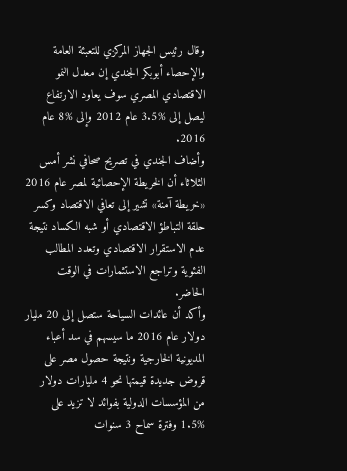وقال رئيس الجهاز المركزي للتعبئة العامة والإحصاء أبوبكر الجندي إن معدل النمو الاقتصادي المصري سوف يعاود الارتفاع ليصل إلى %3.5 عام 2012 وإلى %8 عام 2016.
وأضاف الجندي في تصريح صحافي نشر أمس الثلاثاء أن الخريطة الإحصائية لمصر عام 2016 «خريطة آمنة» تشير إلى تعافي الاقتصاد وكسر حلقة التباطؤ الاقتصادي أو شبه الكساد نتيجة عدم الاستقرار الاقتصادي وتعدد المطالب الفئوية وتراجع الاستثمارات في الوقت الحاضر.
وأكد أن عائدات السياحة ستصل إلى 20 مليار دولار عام 2016 ما سيسهم في سد أعباء المديونية الخارجية ونتيجة حصول مصر على قروض جديدة قيمتها نحو 4 مليارات دولار من المؤسسات الدولية بفوائد لا تزيد على %1.5 وفترة سماح 3 سنوات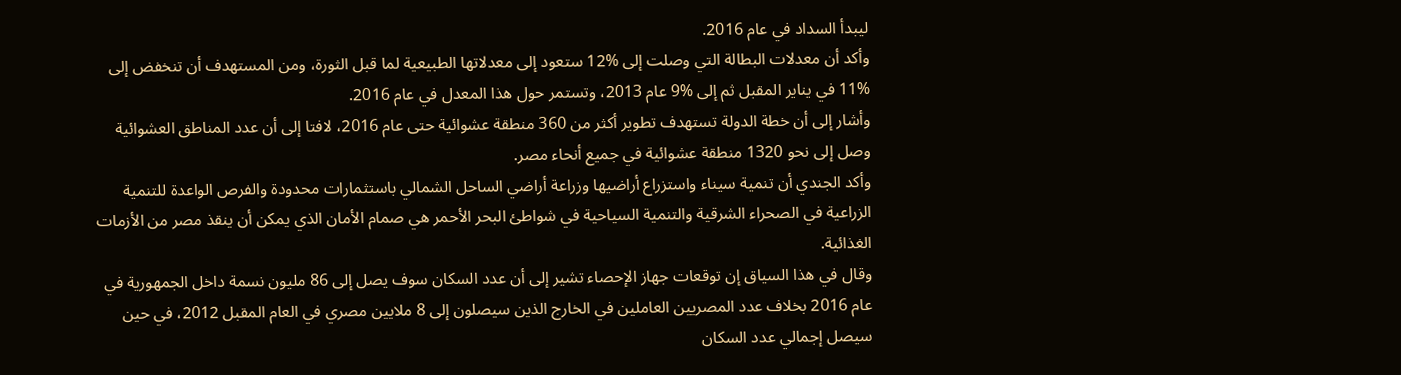ليبدأ السداد في عام 2016.
وأكد أن معدلات البطالة التي وصلت إلى %12 ستعود إلى معدلاتها الطبيعية لما قبل الثورة، ومن المستهدف أن تنخفض إلى %11 في يناير المقبل ثم إلى %9 عام 2013، وتستمر حول هذا المعدل في عام 2016.
وأشار إلى أن خطة الدولة تستهدف تطوير أكثر من 360 منطقة عشوائية حتى عام 2016، لافتا إلى أن عدد المناطق العشوائية وصل إلى نحو 1320 منطقة عشوائية في جميع أنحاء مصر.
وأكد الجندي أن تنمية سيناء واستزراع أراضيها وزراعة أراضي الساحل الشمالي باستثمارات محدودة والفرص الواعدة للتنمية الزراعية في الصحراء الشرقية والتنمية السياحية في شواطئ البحر الأحمر هي صمام الأمان الذي يمكن أن ينقذ مصر من الأزمات الغذائية.
وقال في هذا السياق إن توقعات جهاز الإحصاء تشير إلى أن عدد السكان سوف يصل إلى 86 مليون نسمة داخل الجمهورية في عام 2016 بخلاف عدد المصريين العاملين في الخارج الذين سيصلون إلى 8 ملايين مصري في العام المقبل 2012، في حين سيصل إجمالي عدد السكان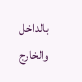بالداخل والخارج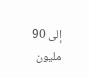إلى 90 مليون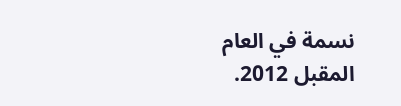نسمة في العام المقبل 2012.